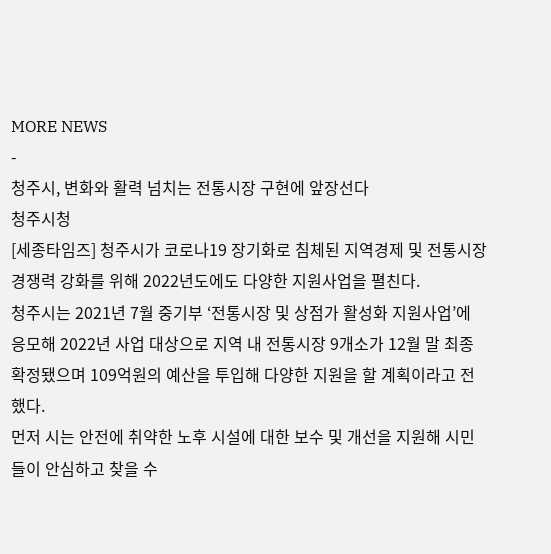MORE NEWS
-
청주시, 변화와 활력 넘치는 전통시장 구현에 앞장선다
청주시청
[세종타임즈] 청주시가 코로나19 장기화로 침체된 지역경제 및 전통시장 경쟁력 강화를 위해 2022년도에도 다양한 지원사업을 펼친다.
청주시는 2021년 7월 중기부 ‘전통시장 및 상점가 활성화 지원사업’에 응모해 2022년 사업 대상으로 지역 내 전통시장 9개소가 12월 말 최종 확정됐으며 109억원의 예산을 투입해 다양한 지원을 할 계획이라고 전했다.
먼저 시는 안전에 취약한 노후 시설에 대한 보수 및 개선을 지원해 시민들이 안심하고 찾을 수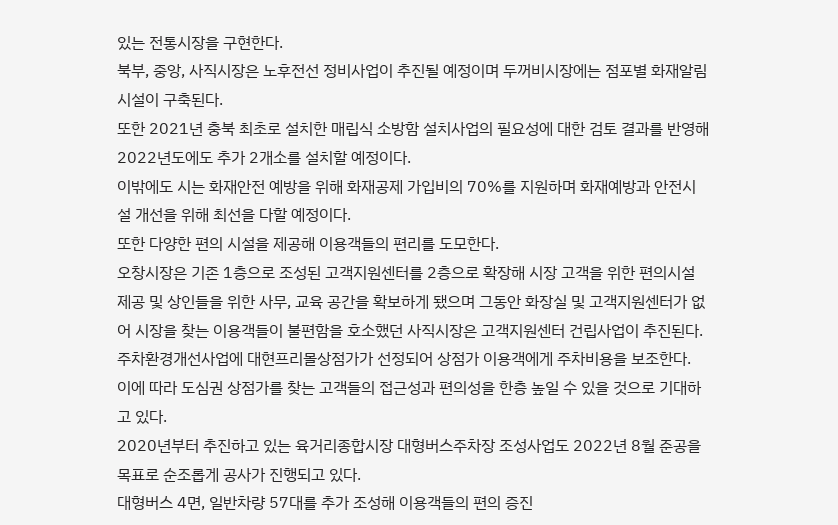있는 전통시장을 구현한다.
북부, 중앙, 사직시장은 노후전선 정비사업이 추진될 예정이며 두꺼비시장에는 점포별 화재알림시설이 구축된다.
또한 2021년 충북 최초로 설치한 매립식 소방함 설치사업의 필요성에 대한 검토 결과를 반영해 2022년도에도 추가 2개소를 설치할 예정이다.
이밖에도 시는 화재안전 예방을 위해 화재공제 가입비의 70%를 지원하며 화재예방과 안전시설 개선을 위해 최선을 다할 예정이다.
또한 다양한 편의 시설을 제공해 이용객들의 편리를 도모한다.
오창시장은 기존 1층으로 조성된 고객지원센터를 2층으로 확장해 시장 고객을 위한 편의시설 제공 및 상인들을 위한 사무, 교육 공간을 확보하게 됐으며 그동안 화장실 및 고객지원센터가 없어 시장을 찾는 이용객들이 불편함을 호소했던 사직시장은 고객지원센터 건립사업이 추진된다.
주차환경개선사업에 대현프리몰상점가가 선정되어 상점가 이용객에게 주차비용을 보조한다.
이에 따라 도심권 상점가를 찾는 고객들의 접근성과 편의성을 한층 높일 수 있을 것으로 기대하고 있다.
2020년부터 추진하고 있는 육거리종합시장 대형버스주차장 조성사업도 2022년 8월 준공을 목표로 순조롭게 공사가 진행되고 있다.
대형버스 4면, 일반차량 57대를 추가 조성해 이용객들의 편의 증진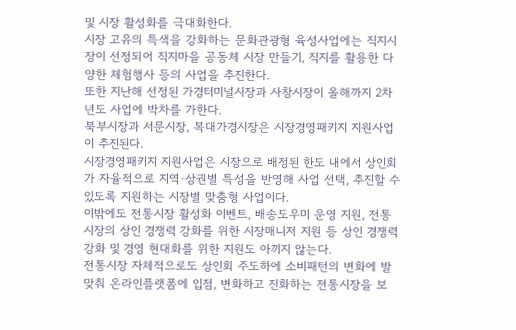및 시장 활성화를 극대화한다.
시장 고유의 특색을 강화하는 문화관광형 육성사업에는 직지시장이 선정되어 직지마을 공동체 시장 만들기, 직지를 활용한 다양한 체험행사 등의 사업을 추진한다.
또한 지난해 선정된 가경터미널시장과 사창시장이 올해까지 2차년도 사업에 박차를 가한다.
북부시장과 서문시장, 복대가경시장은 시장경영패키지 지원사업이 추진된다.
시장경영패키지 지원사업은 시장으로 배정된 한도 내에서 상인회가 자율적으로 지역·상권별 특성을 반영해 사업 선택, 추진할 수 있도록 지원하는 시장별 맞춤형 사업이다.
이밖에도 전통시장 활성화 이벤트, 배송도우미 운영 지원, 전통시장의 상인 경쟁력 강화를 위한 시장매니저 지원 등 상인 경쟁력 강화 및 경영 현대화를 위한 지원도 아끼지 않는다.
전통시장 자체적으로도 상인회 주도하에 소비패턴의 변화에 발맞춰 온라인플랫폼에 입점, 변화하고 진화하는 전통시장을 보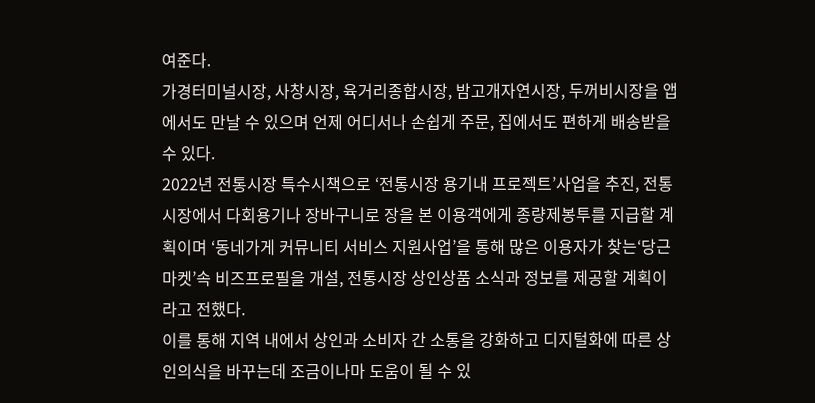여준다.
가경터미널시장, 사창시장, 육거리종합시장, 밤고개자연시장, 두꺼비시장을 앱에서도 만날 수 있으며 언제 어디서나 손쉽게 주문, 집에서도 편하게 배송받을 수 있다.
2022년 전통시장 특수시책으로 ‘전통시장 용기내 프로젝트’사업을 추진, 전통시장에서 다회용기나 장바구니로 장을 본 이용객에게 종량제봉투를 지급할 계획이며 ‘동네가게 커뮤니티 서비스 지원사업’을 통해 많은 이용자가 찾는‘당근마켓’속 비즈프로필을 개설, 전통시장 상인상품 소식과 정보를 제공할 계획이라고 전했다.
이를 통해 지역 내에서 상인과 소비자 간 소통을 강화하고 디지털화에 따른 상인의식을 바꾸는데 조금이나마 도움이 될 수 있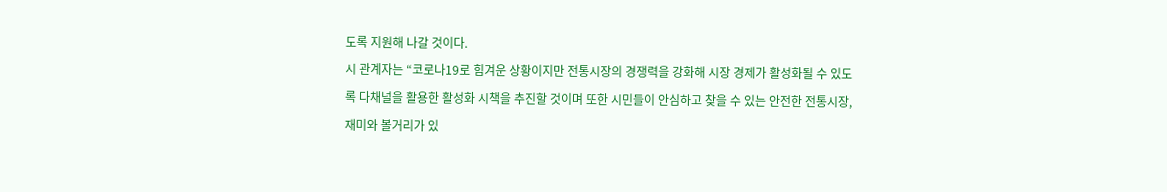도록 지원해 나갈 것이다.
시 관계자는 “코로나19로 힘겨운 상황이지만 전통시장의 경쟁력을 강화해 시장 경제가 활성화될 수 있도록 다채널을 활용한 활성화 시책을 추진할 것이며 또한 시민들이 안심하고 찾을 수 있는 안전한 전통시장, 재미와 볼거리가 있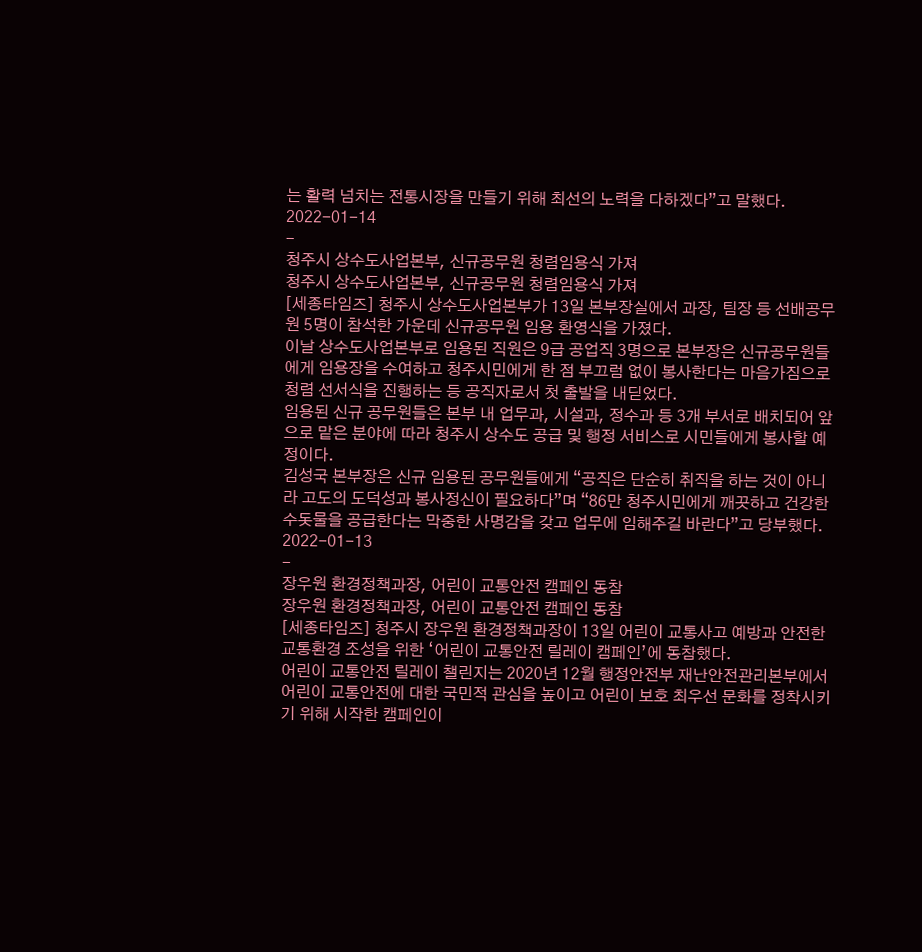는 활력 넘치는 전통시장을 만들기 위해 최선의 노력을 다하겠다”고 말했다.
2022-01-14
-
청주시 상수도사업본부, 신규공무원 청렴임용식 가져
청주시 상수도사업본부, 신규공무원 청렴임용식 가져
[세종타임즈] 청주시 상수도사업본부가 13일 본부장실에서 과장, 팀장 등 선배공무원 5명이 참석한 가운데 신규공무원 임용 환영식을 가졌다.
이날 상수도사업본부로 임용된 직원은 9급 공업직 3명으로 본부장은 신규공무원들에게 임용장을 수여하고 청주시민에게 한 점 부끄럼 없이 봉사한다는 마음가짐으로 청렴 선서식을 진행하는 등 공직자로서 첫 출발을 내딛었다.
임용된 신규 공무원들은 본부 내 업무과, 시설과, 정수과 등 3개 부서로 배치되어 앞으로 맡은 분야에 따라 청주시 상수도 공급 및 행정 서비스로 시민들에게 봉사할 예정이다.
김성국 본부장은 신규 임용된 공무원들에게 “공직은 단순히 취직을 하는 것이 아니라 고도의 도덕성과 봉사정신이 필요하다”며 “86만 청주시민에게 깨끗하고 건강한 수돗물을 공급한다는 막중한 사명감을 갖고 업무에 임해주길 바란다”고 당부했다.
2022-01-13
-
장우원 환경정책과장, 어린이 교통안전 캠페인 동참
장우원 환경정책과장, 어린이 교통안전 캠페인 동참
[세종타임즈] 청주시 장우원 환경정책과장이 13일 어린이 교통사고 예방과 안전한 교통환경 조성을 위한 ‘어린이 교통안전 릴레이 캠페인’에 동참했다.
어린이 교통안전 릴레이 챌린지는 2020년 12월 행정안전부 재난안전관리본부에서 어린이 교통안전에 대한 국민적 관심을 높이고 어린이 보호 최우선 문화를 정착시키기 위해 시작한 캠페인이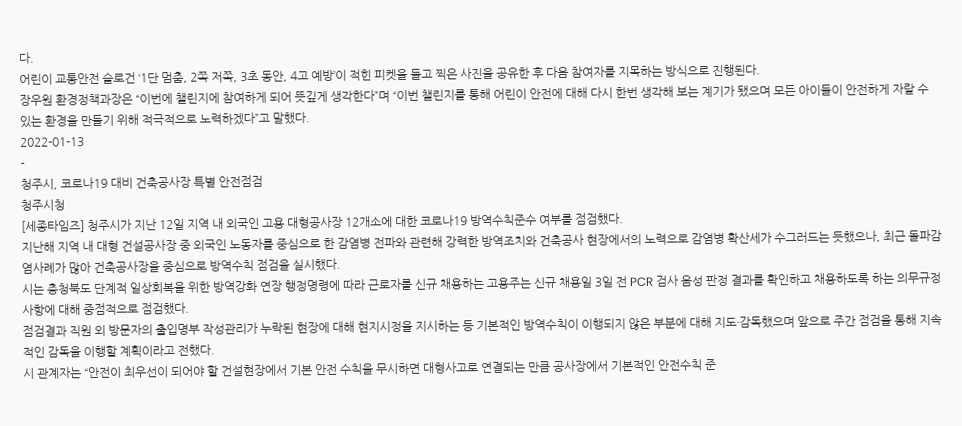다.
어린이 교통안전 슬로건 ‘1단 멈춤, 2쪽 저쪽, 3초 동안, 4고 예방’이 적힌 피켓을 들고 찍은 사진을 공유한 후 다음 참여자를 지목하는 방식으로 진행된다.
장우원 환경정책과장은 “이번에 챌린지에 참여하게 되어 뜻깊게 생각한다”며 “이번 챌린지를 통해 어린이 안전에 대해 다시 한번 생각해 보는 계기가 됐으며 모든 아이들이 안전하게 자랄 수 있는 환경을 만들기 위해 적극적으로 노력하겠다”고 말했다.
2022-01-13
-
청주시, 코로나19 대비 건축공사장 특별 안전점검
청주시청
[세종타임즈] 청주시가 지난 12일 지역 내 외국인 고용 대형공사장 12개소에 대한 코로나19 방역수칙준수 여부를 점검했다.
지난해 지역 내 대형 건설공사장 중 외국인 노동자를 중심으로 한 감염병 전파와 관련해 강력한 방역조치와 건축공사 현장에서의 노력으로 감염병 확산세가 수그러드는 듯했으나, 최근 돌파감염사례가 많아 건축공사장을 중심으로 방역수칙 점검을 실시했다.
시는 충청북도 단계적 일상회복을 위한 방역강화 연장 행정명령에 따라 근로자를 신규 채용하는 고용주는 신규 채용일 3일 전 PCR 검사 음성 판정 결과를 확인하고 채용하도록 하는 의무규정 사항에 대해 중점적으로 점검했다.
점검결과 직원 외 방문자의 출입명부 작성관리가 누락된 현장에 대해 현지시정을 지시하는 등 기본적인 방역수칙이 이행되지 않은 부분에 대해 지도·감독했으며 앞으로 주간 점검을 통해 지속적인 감독을 이행할 계획이라고 전했다.
시 관계자는 “안전이 최우선이 되어야 할 건설현장에서 기본 안전 수칙을 무시하면 대형사고로 연결되는 만큼 공사장에서 기본적인 안전수칙 준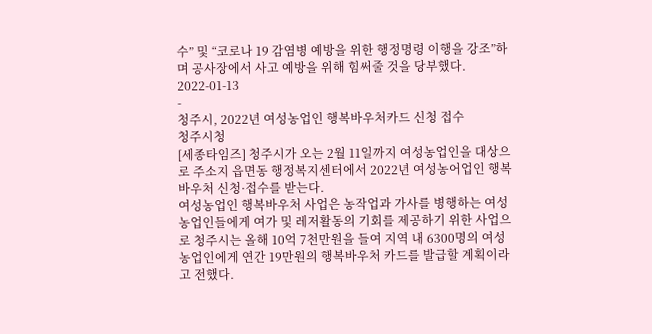수” 및 “코로나 19 감염병 예방을 위한 행정명령 이행을 강조”하며 공사장에서 사고 예방을 위해 힘써줄 것을 당부했다.
2022-01-13
-
청주시, 2022년 여성농업인 행복바우처카드 신청 접수
청주시청
[세종타임즈] 청주시가 오는 2월 11일까지 여성농업인을 대상으로 주소지 읍면동 행정복지센터에서 2022년 여성농어업인 행복바우처 신청·접수를 받는다.
여성농업인 행복바우처 사업은 농작업과 가사를 병행하는 여성농업인들에게 여가 및 레저활동의 기회를 제공하기 위한 사업으로 청주시는 올해 10억 7천만원을 들여 지역 내 6300명의 여성농업인에게 연간 19만원의 행복바우처 카드를 발급할 계획이라고 전했다.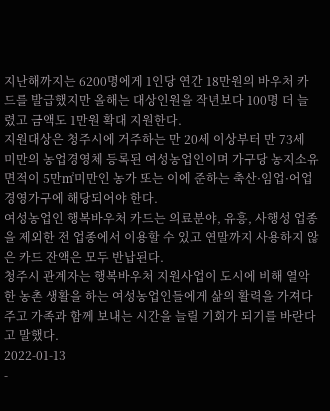지난해까지는 6200명에게 1인당 연간 18만원의 바우처 카드를 발급했지만 올해는 대상인원을 작년보다 100명 더 늘렸고 금액도 1만원 확대 지원한다.
지원대상은 청주시에 거주하는 만 20세 이상부터 만 73세 미만의 농업경영체 등록된 여성농업인이며 가구당 농지소유면적이 5만㎡미만인 농가 또는 이에 준하는 축산·임업·어업경영가구에 해당되어야 한다.
여성농업인 행복바우처 카드는 의료분야, 유흥, 사행성 업종을 제외한 전 업종에서 이용할 수 있고 연말까지 사용하지 않은 카드 잔액은 모두 반납된다.
청주시 관계자는 행복바우처 지원사업이 도시에 비해 열악한 농촌 생활을 하는 여성농업인들에게 삶의 활력을 가져다주고 가족과 함께 보내는 시간을 늘릴 기회가 되기를 바란다고 말했다.
2022-01-13
-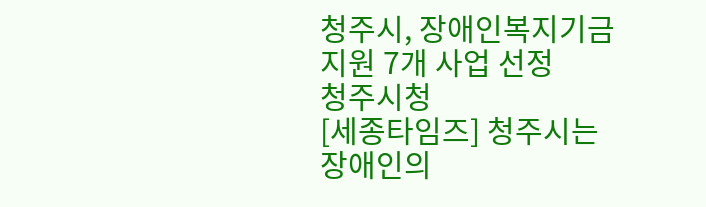청주시, 장애인복지기금 지원 7개 사업 선정
청주시청
[세종타임즈] 청주시는 장애인의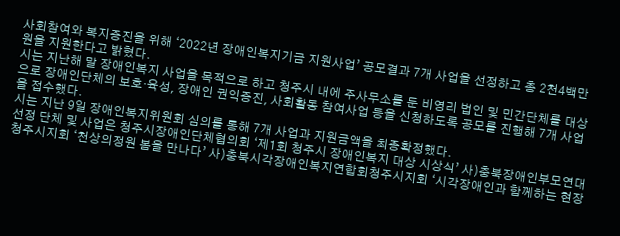사회참여와 복지증진을 위해 ‘2022년 장애인복지기금 지원사업’ 공모결과 7개 사업을 선정하고 총 2천4백만원을 지원한다고 밝혔다.
시는 지난해 말 장애인복지 사업을 목적으로 하고 청주시 내에 주사무소를 둔 비영리 법인 및 민간단체를 대상으로 장애인단체의 보호·육성, 장애인 권익증진, 사회활동 참여사업 등을 신청하도록 공모를 진행해 7개 사업을 접수했다.
시는 지난 9일 장애인복지위원회 심의를 통해 7개 사업과 지원금액을 최종확정했다.
선정 단체 및 사업은 청주시장애인단체협의회 ‘제1회 청주시 장애인복지 대상 시상식’ 사)충북장애인부모연대청주시지회 ‘천상의정원 봄을 만나다’ 사)충북시각장애인복지연합회청주시지회 ‘시각장애인과 함께하는 현장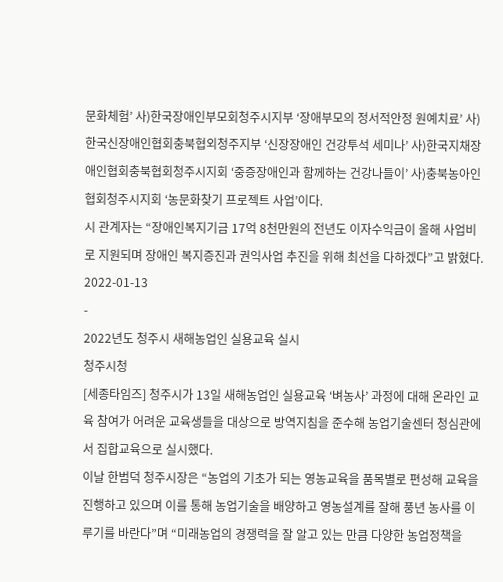문화체험’ 사)한국장애인부모회청주시지부 ‘장애부모의 정서적안정 원예치료’ 사)한국신장애인협회충북협외청주지부 ‘신장장애인 건강투석 세미나’ 사)한국지채장애인협회충북협회청주시지회 ‘중증장애인과 함께하는 건강나들이’ 사)충북농아인협회청주시지회 ‘농문화찾기 프로젝트 사업’이다.
시 관계자는 “장애인복지기금 17억 8천만원의 전년도 이자수익금이 올해 사업비로 지원되며 장애인 복지증진과 권익사업 추진을 위해 최선을 다하겠다”고 밝혔다.
2022-01-13
-
2022년도 청주시 새해농업인 실용교육 실시
청주시청
[세종타임즈] 청주시가 13일 새해농업인 실용교육 ‘벼농사’ 과정에 대해 온라인 교육 참여가 어려운 교육생들을 대상으로 방역지침을 준수해 농업기술센터 청심관에서 집합교육으로 실시했다.
이날 한범덕 청주시장은 “농업의 기초가 되는 영농교육을 품목별로 편성해 교육을 진행하고 있으며 이를 통해 농업기술을 배양하고 영농설계를 잘해 풍년 농사를 이루기를 바란다”며 “미래농업의 경쟁력을 잘 알고 있는 만큼 다양한 농업정책을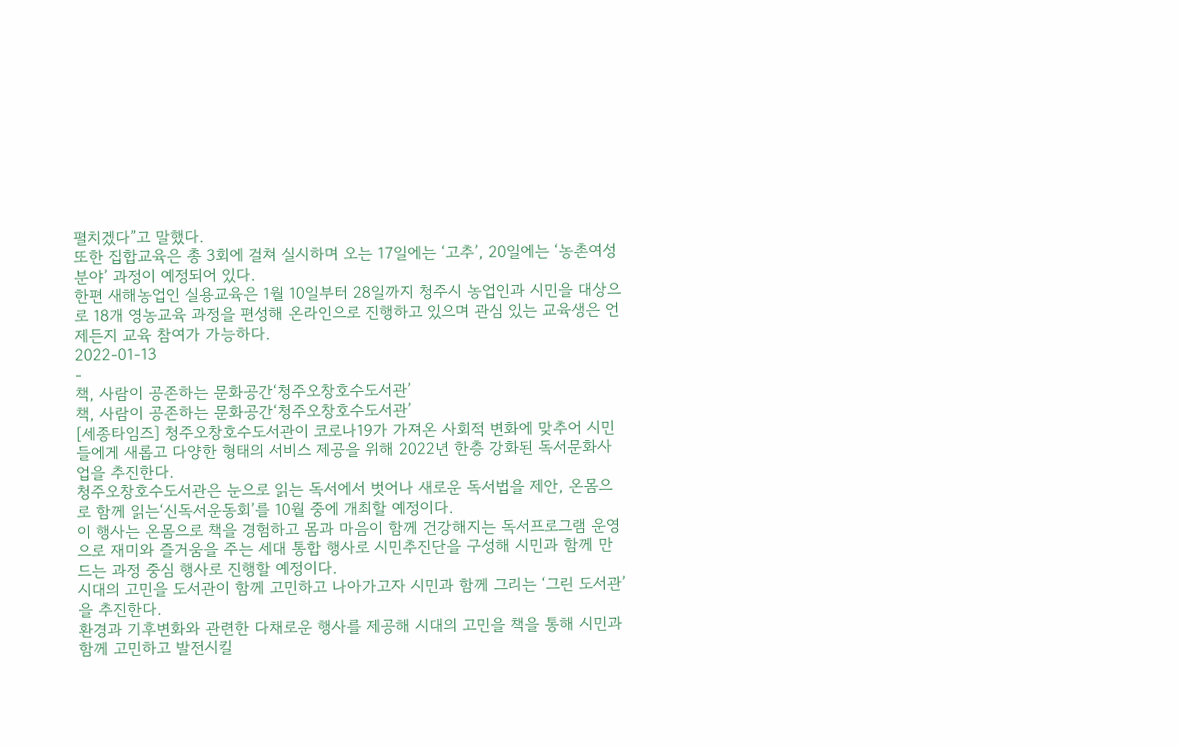펼치겠다”고 말했다.
또한 집합교육은 총 3회에 걸쳐 실시하며 오는 17일에는 ‘고추’, 20일에는 ‘농촌여성 분야’ 과정이 예정되어 있다.
한편 새해농업인 실용교육은 1월 10일부터 28일까지 청주시 농업인과 시민을 대상으로 18개 영농교육 과정을 편성해 온라인으로 진행하고 있으며 관심 있는 교육생은 언제든지 교육 참여가 가능하다.
2022-01-13
-
책, 사람이 공존하는 문화공간‘청주오창호수도서관’
책, 사람이 공존하는 문화공간‘청주오창호수도서관’
[세종타임즈] 청주오창호수도서관이 코로나19가 가져온 사회적 변화에 맞추어 시민들에게 새롭고 다양한 형태의 서비스 제공을 위해 2022년 한층 강화된 독서문화사업을 추진한다.
청주오창호수도서관은 눈으로 읽는 독서에서 벗어나 새로운 독서법을 제안, 온몸으로 함께 읽는‘신독서운동회’를 10월 중에 개최할 예정이다.
이 행사는 온몸으로 책을 경험하고 몸과 마음이 함께 건강해지는 독서프로그램 운영으로 재미와 즐거움을 주는 세대 통합 행사로 시민추진단을 구성해 시민과 함께 만드는 과정 중심 행사로 진행할 예정이다.
시대의 고민을 도서관이 함께 고민하고 나아가고자 시민과 함께 그리는 ‘그린 도서관’을 추진한다.
환경과 기후변화와 관련한 다채로운 행사를 제공해 시대의 고민을 책을 통해 시민과 함께 고민하고 발전시킬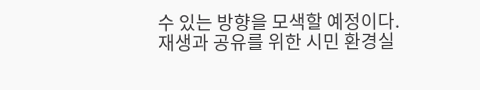수 있는 방향을 모색할 예정이다.
재생과 공유를 위한 시민 환경실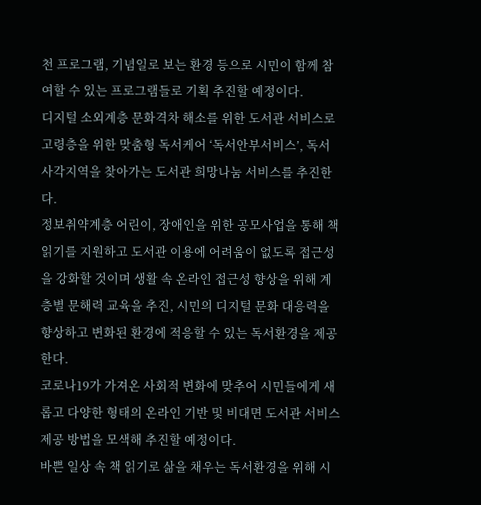천 프로그램, 기념일로 보는 환경 등으로 시민이 함께 참여할 수 있는 프로그램들로 기획 추진할 예정이다.
디지털 소외계층 문화격차 해소를 위한 도서관 서비스로 고령층을 위한 맞춤형 독서케어 ‘독서안부서비스’, 독서 사각지역을 찾아가는 도서관 희망나눔 서비스를 추진한다.
정보취약계층 어린이, 장애인을 위한 공모사업을 통해 책 읽기를 지원하고 도서관 이용에 어려움이 없도록 접근성을 강화할 것이며 생활 속 온라인 접근성 향상을 위해 계층별 문해력 교육을 추진, 시민의 디지털 문화 대응력을 향상하고 변화된 환경에 적응할 수 있는 독서환경을 제공한다.
코로나19가 가져온 사회적 변화에 맞추어 시민들에게 새롭고 다양한 형태의 온라인 기반 및 비대면 도서관 서비스 제공 방법을 모색해 추진할 예정이다.
바쁜 일상 속 책 읽기로 삶을 채우는 독서환경을 위해 시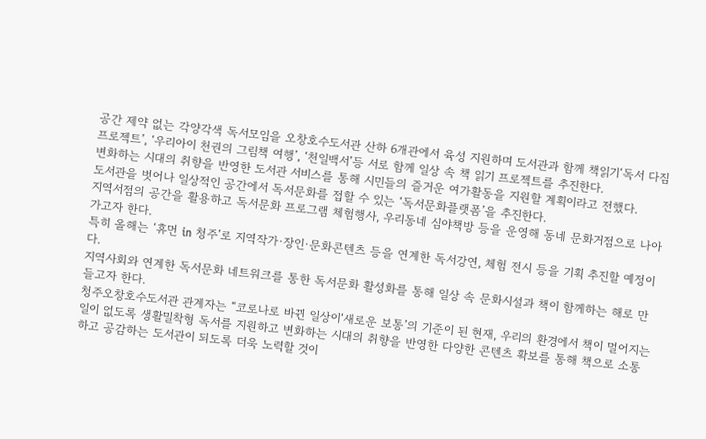공간 제약 없는 각양각색 독서모임을 오창호수도서관 산하 6개관에서 육성 지원하며 도서관과 함께 책읽기‘독서 다짐 프로젝트’, ‘우리아이 천권의 그림책 여행’, ‘천일백서’등 서로 함께 일상 속 책 읽기 프로젝트를 추진한다.
변화하는 시대의 취향을 반영한 도서관 서비스를 통해 시민들의 즐거운 여가활동을 지원할 계획이라고 전했다.
도서관을 벗어나 일상적인 공간에서 독서문화를 접할 수 있는 ‘독서문화플랫폼’을 추진한다.
지역서점의 공간을 활용하고 독서문화 프로그램 체험행사, 우리동네 심야책방 등을 운영해 동네 문화거점으로 나아가고자 한다.
특히 올해는 ‘휴먼 in 청주’로 지역작가·장인·문화콘텐츠 등을 연계한 독서강연, 체험 전시 등을 기획 추진할 예정이다.
지역사회와 연계한 독서문화 네트워크를 통한 독서문화 활성화를 통해 일상 속 문화시설과 책이 함께하는 해로 만들고자 한다.
청주오창호수도서관 관계자는 “코로나로 바뀐 일상이‘새로운 보통’의 기준이 된 현재, 우리의 환경에서 책이 멀어지는 일이 없도록 생활밀착형 독서를 지원하고 변화하는 시대의 취향을 반영한 다양한 콘텐츠 확보를 통해 책으로 소통하고 공감하는 도서관이 되도록 더욱 노력할 것이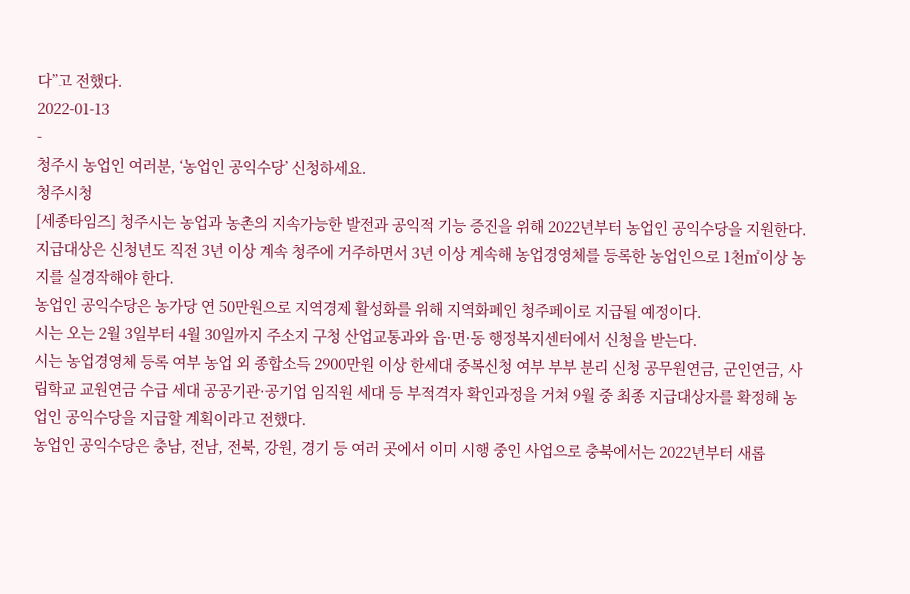다”고 전했다.
2022-01-13
-
청주시 농업인 여러분, ‘농업인 공익수당’ 신청하세요.
청주시청
[세종타임즈] 청주시는 농업과 농촌의 지속가능한 발전과 공익적 기능 증진을 위해 2022년부터 농업인 공익수당을 지원한다.
지급대상은 신청년도 직전 3년 이상 계속 청주에 거주하면서 3년 이상 계속해 농업경영체를 등록한 농업인으로 1천㎡이상 농지를 실경작해야 한다.
농업인 공익수당은 농가당 연 50만원으로 지역경제 활성화를 위해 지역화폐인 청주페이로 지급될 예정이다.
시는 오는 2월 3일부터 4월 30일까지 주소지 구청 산업교통과와 읍·면·동 행정복지센터에서 신청을 받는다.
시는 농업경영체 등록 여부 농업 외 종합소득 2900만원 이상 한세대 중복신청 여부 부부 분리 신청 공무원연금, 군인연금, 사립학교 교원연금 수급 세대 공공기관·공기업 임직원 세대 등 부적격자 확인과정을 거쳐 9월 중 최종 지급대상자를 확정해 농업인 공익수당을 지급할 계획이라고 전했다.
농업인 공익수당은 충남, 전남, 전북, 강원, 경기 등 여러 곳에서 이미 시행 중인 사업으로 충북에서는 2022년부터 새롭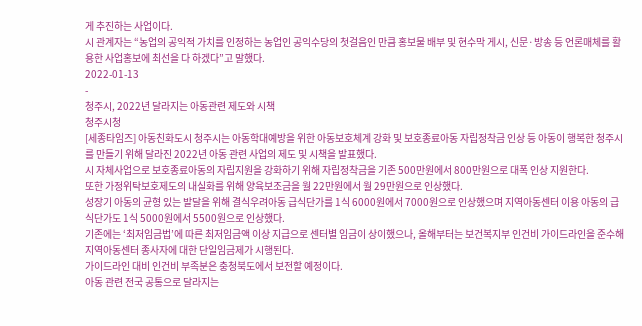게 추진하는 사업이다.
시 관계자는 “농업의 공익적 가치를 인정하는 농업인 공익수당의 첫걸음인 만큼 홍보물 배부 및 현수막 게시, 신문·방송 등 언론매체를 활용한 사업홍보에 최선을 다 하겠다”고 말했다.
2022-01-13
-
청주시, 2022년 달라지는 아동관련 제도와 시책
청주시청
[세종타임즈] 아동친화도시 청주시는 아동학대예방을 위한 아동보호체계 강화 및 보호종료아동 자립정착금 인상 등 아동이 행복한 청주시를 만들기 위해 달라진 2022년 아동 관련 사업의 제도 및 시책을 발표했다.
시 자체사업으로 보호종료아동의 자립지원을 강화하기 위해 자립정착금을 기존 500만원에서 800만원으로 대폭 인상 지원한다.
또한 가정위탁보호제도의 내실화를 위해 양육보조금을 월 22만원에서 월 29만원으로 인상했다.
성장기 아동의 균형 있는 발달을 위해 결식우려아동 급식단가를 1식 6000원에서 7000원으로 인상했으며 지역아동센터 이용 아동의 급식단가도 1식 5000원에서 5500원으로 인상했다.
기존에는 ‘최저임금법’에 따른 최저임금액 이상 지급으로 센터별 임금이 상이했으나, 올해부터는 보건복지부 인건비 가이드라인을 준수해 지역아동센터 종사자에 대한 단일임금제가 시행된다.
가이드라인 대비 인건비 부족분은 충청북도에서 보전할 예정이다.
아동 관련 전국 공통으로 달라지는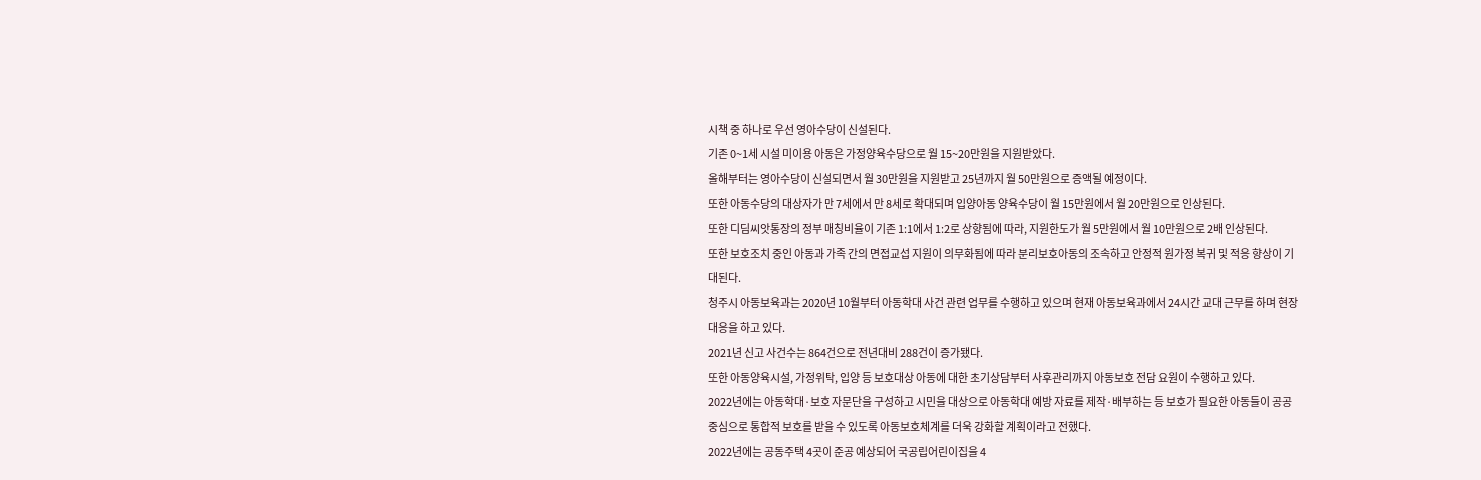시책 중 하나로 우선 영아수당이 신설된다.
기존 0~1세 시설 미이용 아동은 가정양육수당으로 월 15~20만원을 지원받았다.
올해부터는 영아수당이 신설되면서 월 30만원을 지원받고 25년까지 월 50만원으로 증액될 예정이다.
또한 아동수당의 대상자가 만 7세에서 만 8세로 확대되며 입양아동 양육수당이 월 15만원에서 월 20만원으로 인상된다.
또한 디딤씨앗통장의 정부 매칭비율이 기존 1:1에서 1:2로 상향됨에 따라, 지원한도가 월 5만원에서 월 10만원으로 2배 인상된다.
또한 보호조치 중인 아동과 가족 간의 면접교섭 지원이 의무화됨에 따라 분리보호아동의 조속하고 안정적 원가정 복귀 및 적응 향상이 기대된다.
청주시 아동보육과는 2020년 10월부터 아동학대 사건 관련 업무를 수행하고 있으며 현재 아동보육과에서 24시간 교대 근무를 하며 현장대응을 하고 있다.
2021년 신고 사건수는 864건으로 전년대비 288건이 증가됐다.
또한 아동양육시설, 가정위탁, 입양 등 보호대상 아동에 대한 초기상담부터 사후관리까지 아동보호 전담 요원이 수행하고 있다.
2022년에는 아동학대·보호 자문단을 구성하고 시민을 대상으로 아동학대 예방 자료를 제작·배부하는 등 보호가 필요한 아동들이 공공 중심으로 통합적 보호를 받을 수 있도록 아동보호체계를 더욱 강화할 계획이라고 전했다.
2022년에는 공동주택 4곳이 준공 예상되어 국공립어린이집을 4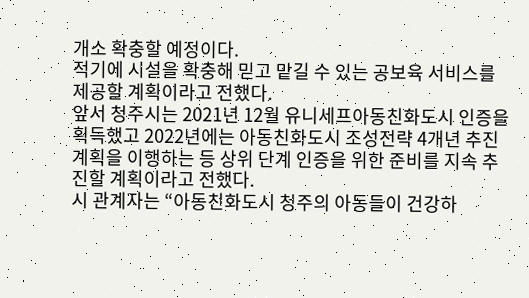개소 확충할 예정이다.
적기에 시설을 확충해 믿고 맡길 수 있는 공보육 서비스를 제공할 계획이라고 전했다.
앞서 청주시는 2021년 12월 유니세프아동친화도시 인증을 획득했고 2022년에는 아동친화도시 조성전략 4개년 추진계획을 이행하는 등 상위 단계 인증을 위한 준비를 지속 추진할 계획이라고 전했다.
시 관계자는 “아동친화도시 청주의 아동들이 건강하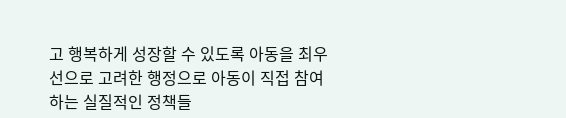고 행복하게 성장할 수 있도록 아동을 최우선으로 고려한 행정으로 아동이 직접 참여하는 실질적인 정책들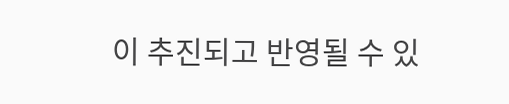이 추진되고 반영될 수 있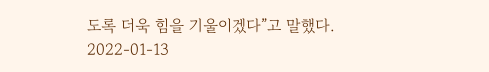도록 더욱 힘을 기울이겠다”고 말했다.
2022-01-13